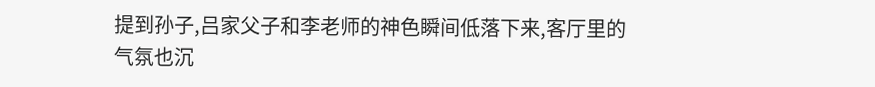提到孙子,吕家父子和李老师的神色瞬间低落下来,客厅里的气氛也沉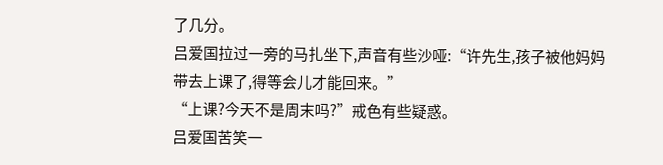了几分。
吕爱国拉过一旁的马扎坐下,声音有些沙哑:“许先生,孩子被他妈妈带去上课了,得等会儿才能回来。”
“上课?今天不是周末吗?”戒色有些疑惑。
吕爱国苦笑一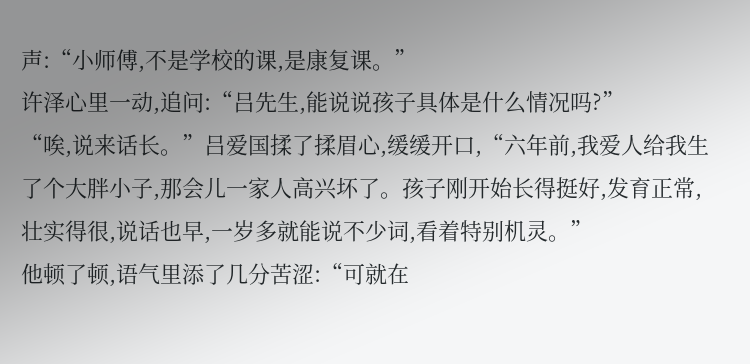声:“小师傅,不是学校的课,是康复课。”
许泽心里一动,追问:“吕先生,能说说孩子具体是什么情况吗?”
“唉,说来话长。”吕爱国揉了揉眉心,缓缓开口,“六年前,我爱人给我生了个大胖小子,那会儿一家人高兴坏了。孩子刚开始长得挺好,发育正常,壮实得很,说话也早,一岁多就能说不少词,看着特别机灵。”
他顿了顿,语气里添了几分苦涩:“可就在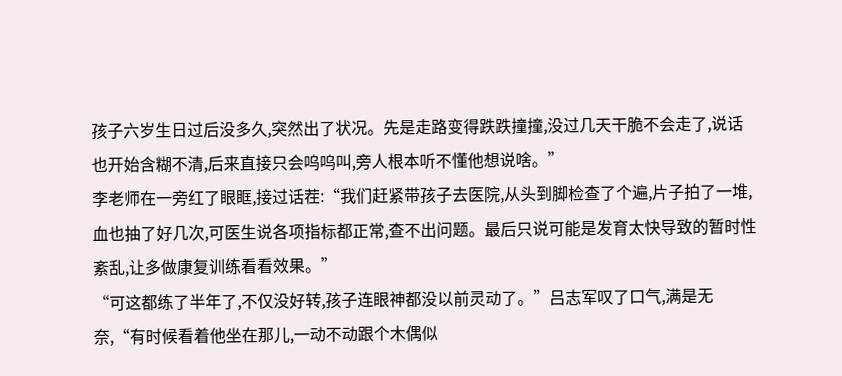孩子六岁生日过后没多久,突然出了状况。先是走路变得跌跌撞撞,没过几天干脆不会走了,说话也开始含糊不清,后来直接只会呜呜叫,旁人根本听不懂他想说啥。”
李老师在一旁红了眼眶,接过话茬:“我们赶紧带孩子去医院,从头到脚检查了个遍,片子拍了一堆,血也抽了好几次,可医生说各项指标都正常,查不出问题。最后只说可能是发育太快导致的暂时性紊乱,让多做康复训练看看效果。”
“可这都练了半年了,不仅没好转,孩子连眼神都没以前灵动了。”吕志军叹了口气,满是无奈,“有时候看着他坐在那儿,一动不动跟个木偶似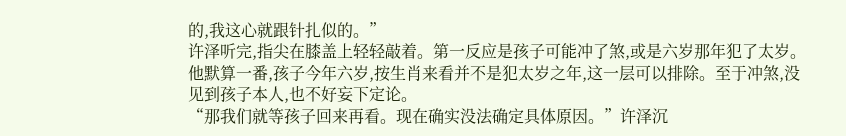的,我这心就跟针扎似的。”
许泽听完,指尖在膝盖上轻轻敲着。第一反应是孩子可能冲了煞,或是六岁那年犯了太岁。他默算一番,孩子今年六岁,按生肖来看并不是犯太岁之年,这一层可以排除。至于冲煞,没见到孩子本人,也不好妄下定论。
“那我们就等孩子回来再看。现在确实没法确定具体原因。”许泽沉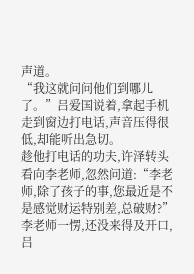声道。
“我这就问问他们到哪儿了。”吕爱国说着,拿起手机走到窗边打电话,声音压得很低,却能听出急切。
趁他打电话的功夫,许泽转头看向李老师,忽然问道:“李老师,除了孩子的事,您最近是不是感觉财运特别差,总破财?”
李老师一愣,还没来得及开口,吕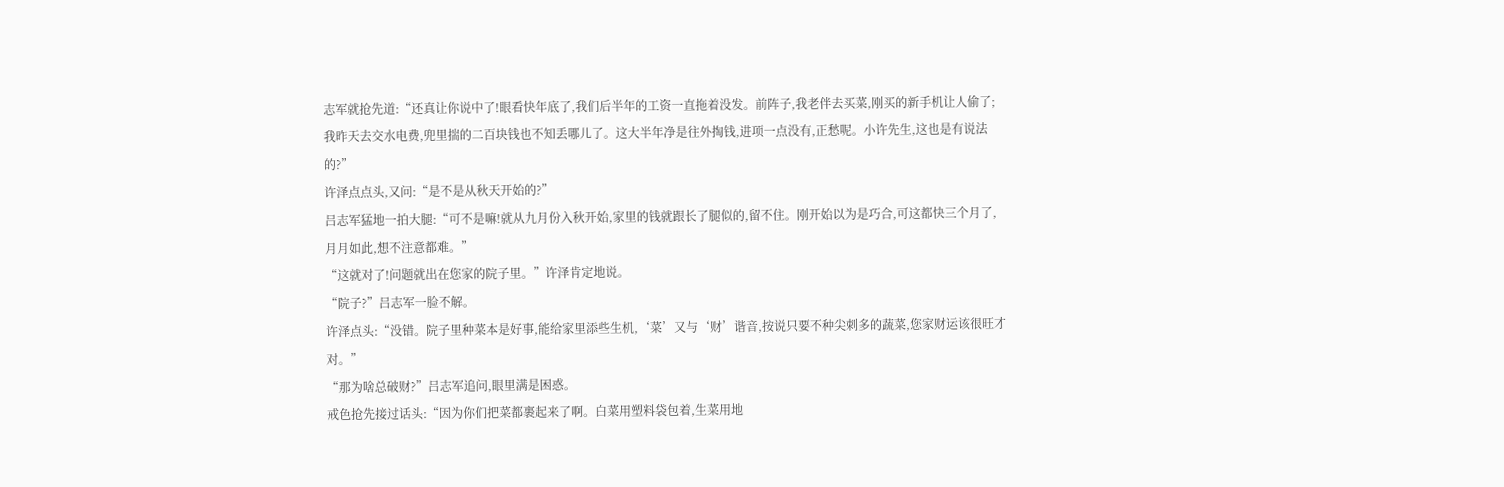志军就抢先道:“还真让你说中了!眼看快年底了,我们后半年的工资一直拖着没发。前阵子,我老伴去买菜,刚买的新手机让人偷了;我昨天去交水电费,兜里揣的二百块钱也不知丢哪儿了。这大半年净是往外掏钱,进项一点没有,正愁呢。小许先生,这也是有说法的?”
许泽点点头,又问:“是不是从秋天开始的?”
吕志军猛地一拍大腿:“可不是嘛!就从九月份入秋开始,家里的钱就跟长了腿似的,留不住。刚开始以为是巧合,可这都快三个月了,月月如此,想不注意都难。”
“这就对了!问题就出在您家的院子里。”许泽肯定地说。
“院子?”吕志军一脸不解。
许泽点头:“没错。院子里种菜本是好事,能给家里添些生机,‘菜’又与‘财’谐音,按说只要不种尖刺多的蔬菜,您家财运该很旺才对。”
“那为啥总破财?”吕志军追问,眼里满是困惑。
戒色抢先接过话头:“因为你们把菜都裹起来了啊。白菜用塑料袋包着,生菜用地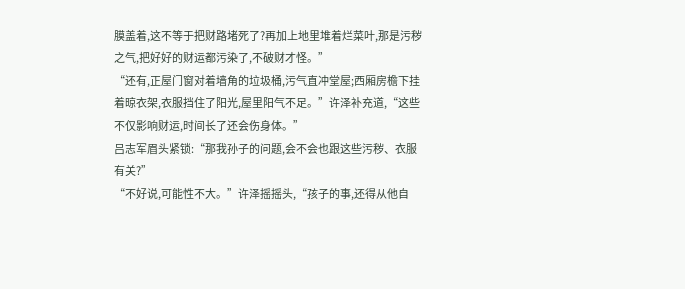膜盖着,这不等于把财路堵死了?再加上地里堆着烂菜叶,那是污秽之气,把好好的财运都污染了,不破财才怪。”
“还有,正屋门窗对着墙角的垃圾桶,污气直冲堂屋;西厢房檐下挂着晾衣架,衣服挡住了阳光,屋里阳气不足。”许泽补充道,“这些不仅影响财运,时间长了还会伤身体。”
吕志军眉头紧锁:“那我孙子的问题,会不会也跟这些污秽、衣服有关?”
“不好说,可能性不大。”许泽摇摇头,“孩子的事,还得从他自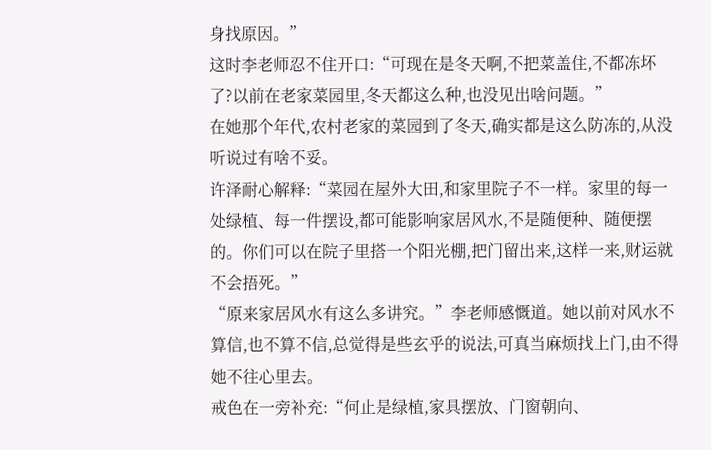身找原因。”
这时李老师忍不住开口:“可现在是冬天啊,不把菜盖住,不都冻坏了?以前在老家菜园里,冬天都这么种,也没见出啥问题。”
在她那个年代,农村老家的菜园到了冬天,确实都是这么防冻的,从没听说过有啥不妥。
许泽耐心解释:“菜园在屋外大田,和家里院子不一样。家里的每一处绿植、每一件摆设,都可能影响家居风水,不是随便种、随便摆的。你们可以在院子里搭一个阳光棚,把门留出来,这样一来,财运就不会捂死。”
“原来家居风水有这么多讲究。”李老师感慨道。她以前对风水不算信,也不算不信,总觉得是些玄乎的说法,可真当麻烦找上门,由不得她不往心里去。
戒色在一旁补充:“何止是绿植,家具摆放、门窗朝向、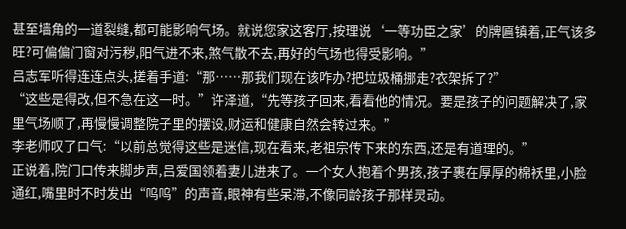甚至墙角的一道裂缝,都可能影响气场。就说您家这客厅,按理说‘一等功臣之家’的牌匾镇着,正气该多旺?可偏偏门窗对污秽,阳气进不来,煞气散不去,再好的气场也得受影响。”
吕志军听得连连点头,搓着手道:“那……那我们现在该咋办?把垃圾桶挪走?衣架拆了?”
“这些是得改,但不急在这一时。”许泽道,“先等孩子回来,看看他的情况。要是孩子的问题解决了,家里气场顺了,再慢慢调整院子里的摆设,财运和健康自然会转过来。”
李老师叹了口气:“以前总觉得这些是迷信,现在看来,老祖宗传下来的东西,还是有道理的。”
正说着,院门口传来脚步声,吕爱国领着妻儿进来了。一个女人抱着个男孩,孩子裹在厚厚的棉袄里,小脸通红,嘴里时不时发出“呜呜”的声音,眼神有些呆滞,不像同龄孩子那样灵动。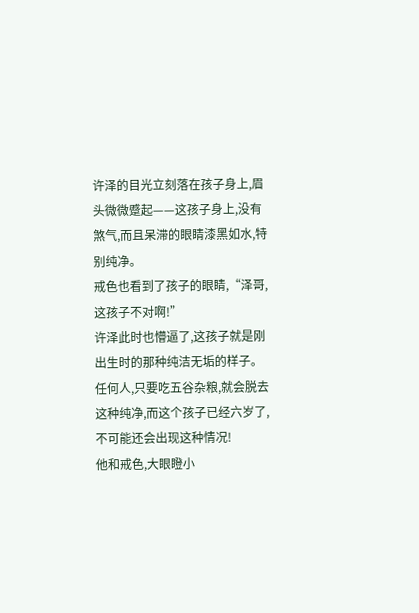许泽的目光立刻落在孩子身上,眉头微微蹙起——这孩子身上,没有煞气,而且呆滞的眼睛漆黑如水,特别纯净。
戒色也看到了孩子的眼睛,“泽哥,这孩子不对啊!”
许泽此时也懵逼了,这孩子就是刚出生时的那种纯洁无垢的样子。任何人,只要吃五谷杂粮,就会脱去这种纯净,而这个孩子已经六岁了,不可能还会出现这种情况!
他和戒色,大眼瞪小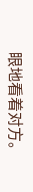眼地看着对方。